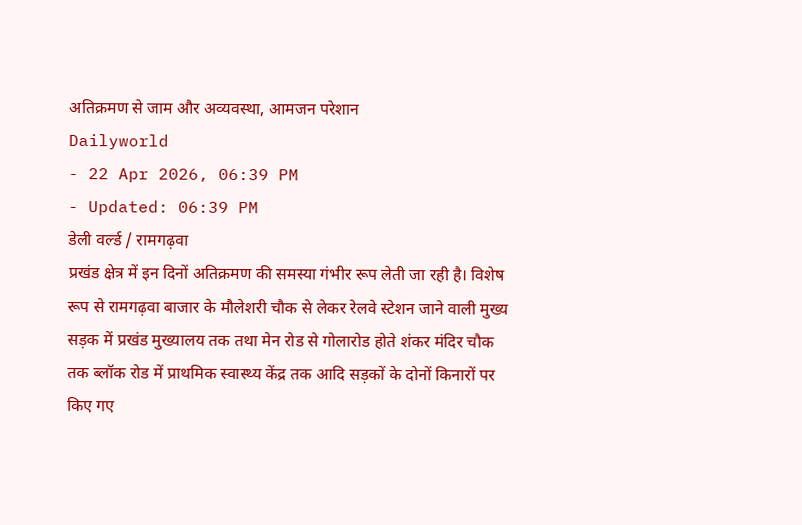अतिक्रमण से जाम और अव्यवस्था, आमजन परेशान
Dailyworld
- 22 Apr 2026, 06:39 PM
- Updated: 06:39 PM
डेली वर्ल्ड / रामगढ़वा
प्रखंड क्षेत्र में इन दिनों अतिक्रमण की समस्या गंभीर रूप लेती जा रही है। विशेष रूप से रामगढ़वा बाजार के मौलेशरी चौक से लेकर रेलवे स्टेशन जाने वाली मुख्य सड़क में प्रखंड मुख्यालय तक तथा मेन रोड से गोलारोड होते शंकर मंदिर चौक तक ब्लॉक रोड में प्राथमिक स्वास्थ्य केंद्र तक आदि सड़कों के दोनों किनारों पर किए गए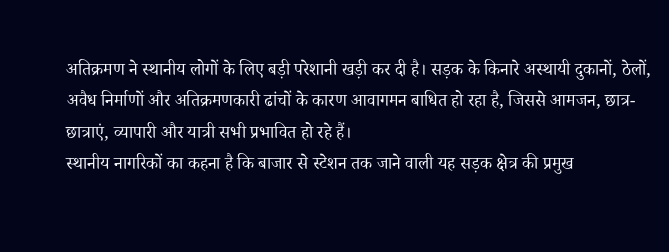अतिक्रमण ने स्थानीय लोगों के लिए बड़ी परेशानी खड़ी कर दी है। सड़क के किनारे अस्थायी दुकानों, ठेलों, अवैध निर्माणों और अतिक्रमणकारी ढांचों के कारण आवागमन बाधित हो रहा है, जिससे आमजन, छात्र-छात्राएं, व्यापारी और यात्री सभी प्रभावित हो रहे हैं।
स्थानीय नागरिकों का कहना है कि बाजार से स्टेशन तक जाने वाली यह सड़क क्षेत्र की प्रमुख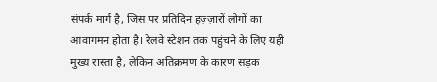संपर्क मार्ग है, जिस पर प्रतिदिन हज़्ज़ारों लोगों का आवागमन होता है। रेलवे स्टेशन तक पहुंचने के लिए यही मुख्य रास्ता है, लेकिन अतिक्रमण के कारण सड़क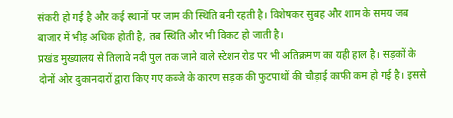संकरी हो गई है और कई स्थानों पर जाम की स्थिति बनी रहती है। विशेषकर सुबह और शाम के समय जब बाजार में भीड़ अधिक होती है, तब स्थिति और भी विकट हो जाती है।
प्रखंड मुख्यालय से तिलावे नदी पुल तक जाने वाले स्टेशन रोड पर भी अतिक्रमण का यही हाल है। सड़कों के दोनों ओर दुकानदारों द्वारा किए गए कब्जे के कारण सड़क की फुटपाथों की चौड़ाई काफी कम हो गई है। इससे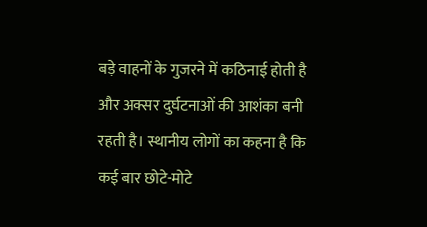बड़े वाहनों के गुजरने में कठिनाई होती है और अक्सर दुर्घटनाओं की आशंका बनी रहती है। स्थानीय लोगों का कहना है कि कई बार छोटे-मोटे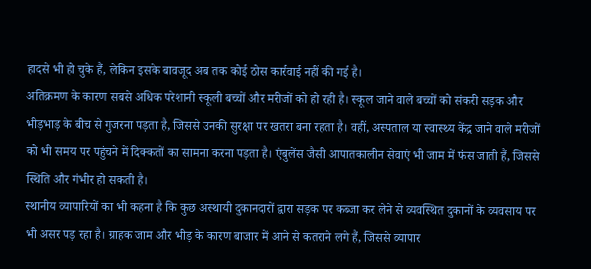हादसे भी हो चुके हैं, लेकिन इसके बावजूद अब तक कोई ठोस कार्रवाई नहीं की गई है।
अतिक्रमण के कारण सबसे अधिक परेशानी स्कूली बच्चों और मरीजों को हो रही है। स्कूल जाने वाले बच्चों को संकरी सड़क और भीड़भाड़ के बीच से गुजरना पड़ता है, जिससे उनकी सुरक्षा पर खतरा बना रहता है। वहीं, अस्पताल या स्वास्थ्य केंद्र जाने वाले मरीजों को भी समय पर पहुंचने में दिक्कतों का सामना करना पड़ता है। एंबुलेंस जैसी आपातकालीन सेवाएं भी जाम में फंस जाती हैं, जिससे स्थिति और गंभीर हो सकती है।
स्थानीय व्यापारियों का भी कहना है कि कुछ अस्थायी दुकानदारों द्वारा सड़क पर कब्जा कर लेने से व्यवस्थित दुकानों के व्यवसाय पर भी असर पड़ रहा है। ग्राहक जाम और भीड़ के कारण बाजार में आने से कतराने लगे हैं, जिससे व्यापार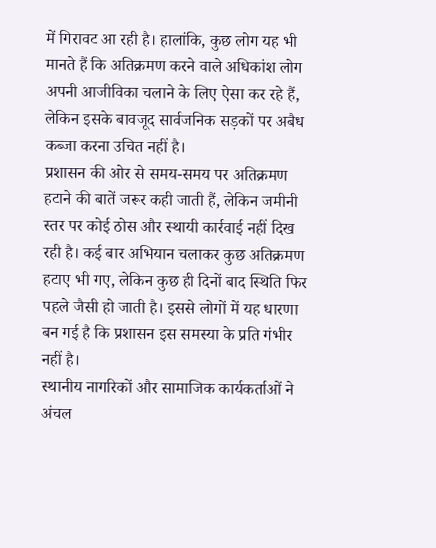में गिरावट आ रही है। हालांकि, कुछ लोग यह भी मानते हैं कि अतिक्रमण करने वाले अधिकांश लोग अपनी आजीविका चलाने के लिए ऐसा कर रहे हैं, लेकिन इसके बावजूद सार्वजनिक सड़कों पर अबैध कब्जा करना उचित नहीं है।
प्रशासन की ओर से समय-समय पर अतिक्रमण हटाने की बातें जरूर कही जाती हैं, लेकिन जमीनी स्तर पर कोई ठोस और स्थायी कार्रवाई नहीं दिख रही है। कई बार अभियान चलाकर कुछ अतिक्रमण हटाए भी गए, लेकिन कुछ ही दिनों बाद स्थिति फिर पहले जैसी हो जाती है। इससे लोगों में यह धारणा बन गई है कि प्रशासन इस समस्या के प्रति गंभीर नहीं है।
स्थानीय नागरिकों और सामाजिक कार्यकर्ताओं ने अंचल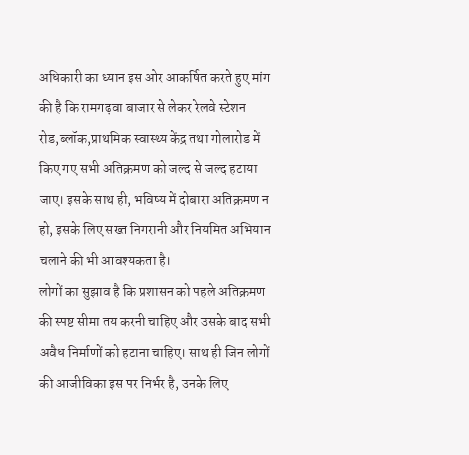अधिकारी का ध्यान इस ओर आकर्षित करते हुए मांग की है कि रामगढ़वा बाजार से लेकर रेलवे स्टेशन रोड,ब्लॉक,प्राथमिक स्वास्थ्य केंद्र तथा गोलारोड में किए गए सभी अतिक्रमण को जल्द से जल्द हटाया जाए। इसके साथ ही, भविष्य में दोबारा अतिक्रमण न हो, इसके लिए सख्त निगरानी और नियमित अभियान चलाने की भी आवश्यकता है।
लोगों का सुझाव है कि प्रशासन को पहले अतिक्रमण की स्पष्ट सीमा तय करनी चाहिए और उसके बाद सभी अवैध निर्माणों को हटाना चाहिए। साथ ही जिन लोगों की आजीविका इस पर निर्भर है, उनके लिए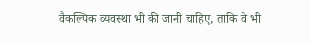वैकल्पिक व्यवस्था भी की जानी चाहिए, ताकि वे भी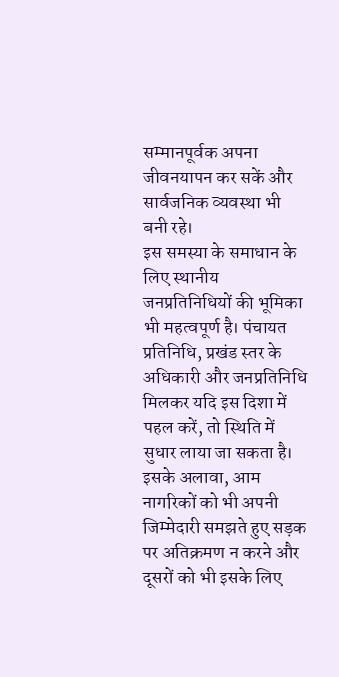सम्मानपूर्वक अपना जीवनयापन कर सकें और सार्वजनिक व्यवस्था भी बनी रहे।
इस समस्या के समाधान के लिए स्थानीय जनप्रतिनिधियों की भूमिका भी महत्वपूर्ण है। पंचायत प्रतिनिधि, प्रखंड स्तर के अधिकारी और जनप्रतिनिधि मिलकर यदि इस दिशा में पहल करें, तो स्थिति में सुधार लाया जा सकता है। इसके अलावा, आम नागरिकों को भी अपनी जिम्मेदारी समझते हुए सड़क पर अतिक्रमण न करने और दूसरों को भी इसके लिए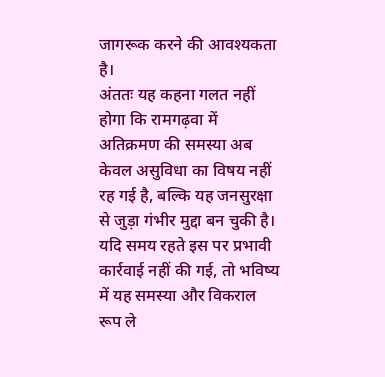जागरूक करने की आवश्यकता है।
अंततः यह कहना गलत नहीं होगा कि रामगढ़वा में अतिक्रमण की समस्या अब केवल असुविधा का विषय नहीं रह गई है, बल्कि यह जनसुरक्षा से जुड़ा गंभीर मुद्दा बन चुकी है। यदि समय रहते इस पर प्रभावी कार्रवाई नहीं की गई, तो भविष्य में यह समस्या और विकराल रूप ले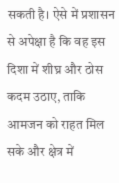सकती है। ऐसे में प्रशासन से अपेक्षा है कि वह इस दिशा में शीघ्र और ठोस कदम उठाए, ताकि आमजन को राहत मिल सके और क्षेत्र में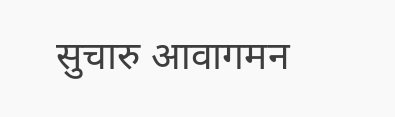सुचारु आवागमन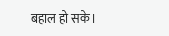बहाल हो सके।